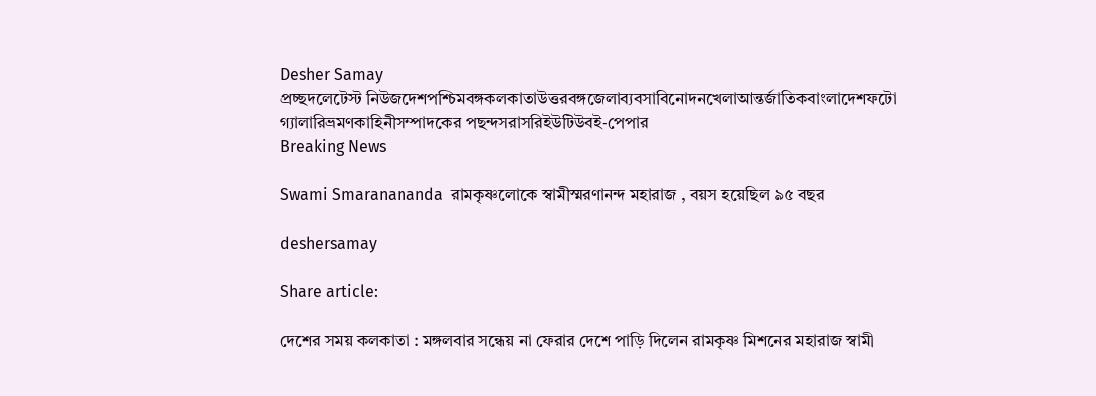Desher Samay
প্রচ্ছদলেটেস্ট নিউজদেশপশ্চিমবঙ্গকলকাতাউত্তরবঙ্গজেলাব্যবসাবিনোদনখেলাআন্তর্জাতিকবাংলাদেশফটো গ্যালারিভ্রমণকাহিনীসম্পাদকের পছন্দসরাসরিইউটিউবই-পেপার
Breaking News

Swami Smaranananda  রামকৃষ্ণলোকে স্বামীস্মরণানন্দ মহারাজ , বয়স হয়েছিল ৯৫ বছর

deshersamay

Share article:

দেশের সময় কলকাতা : মঙ্গলবার সন্ধেয় না ফেরার দেশে পাড়ি দিলেন রামকৃষ্ণ মিশনের মহারাজ স্বামী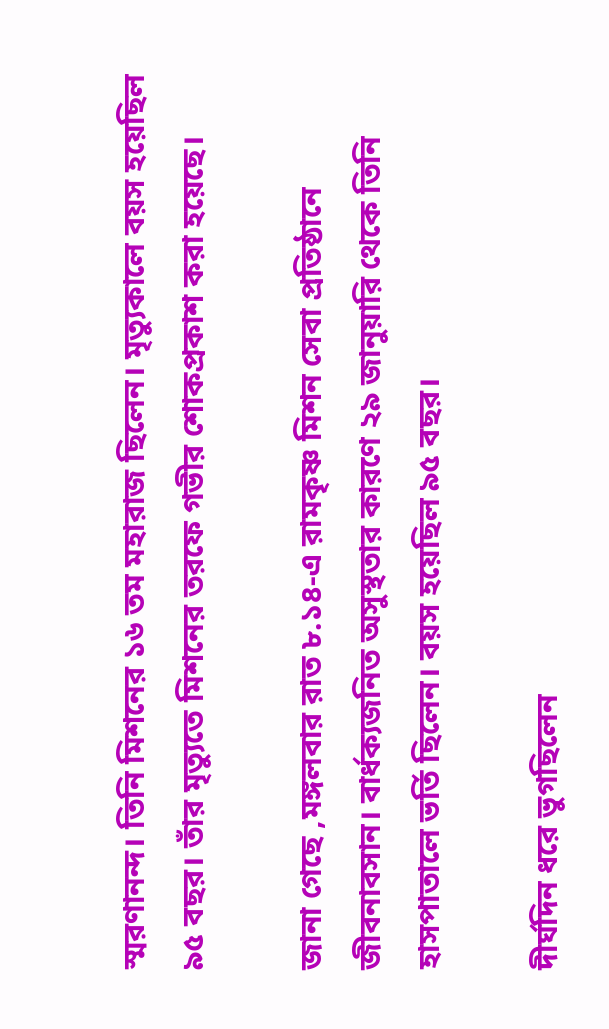স্মরণানন্দ। তিনি মিশনের ১৬ তম মহারাজ ছিলেন। মৃত্যুকালে বয়স হয়েছিল ৯৫ বছর। তাঁর মৃত্যুতে মিশনের তরফে গভীর শোকপ্রকাশ করা হয়েছে।

জানা গেছে ,মঙ্গলবার রাত ৮.১৪-এ রামকৃষ্ণ মিশন সেবা প্রতিষ্ঠানে জীবনাবসান। বার্ধক্যজনিত অসুস্থতার কারণে ২৯ জানুয়ারি থেকে তিনি হাসপাতালে ভর্তি ছিলেন। বয়স হয়েছিল ৯৫ বছর।

দীর্ঘদিন ধরে ভুগছিলেন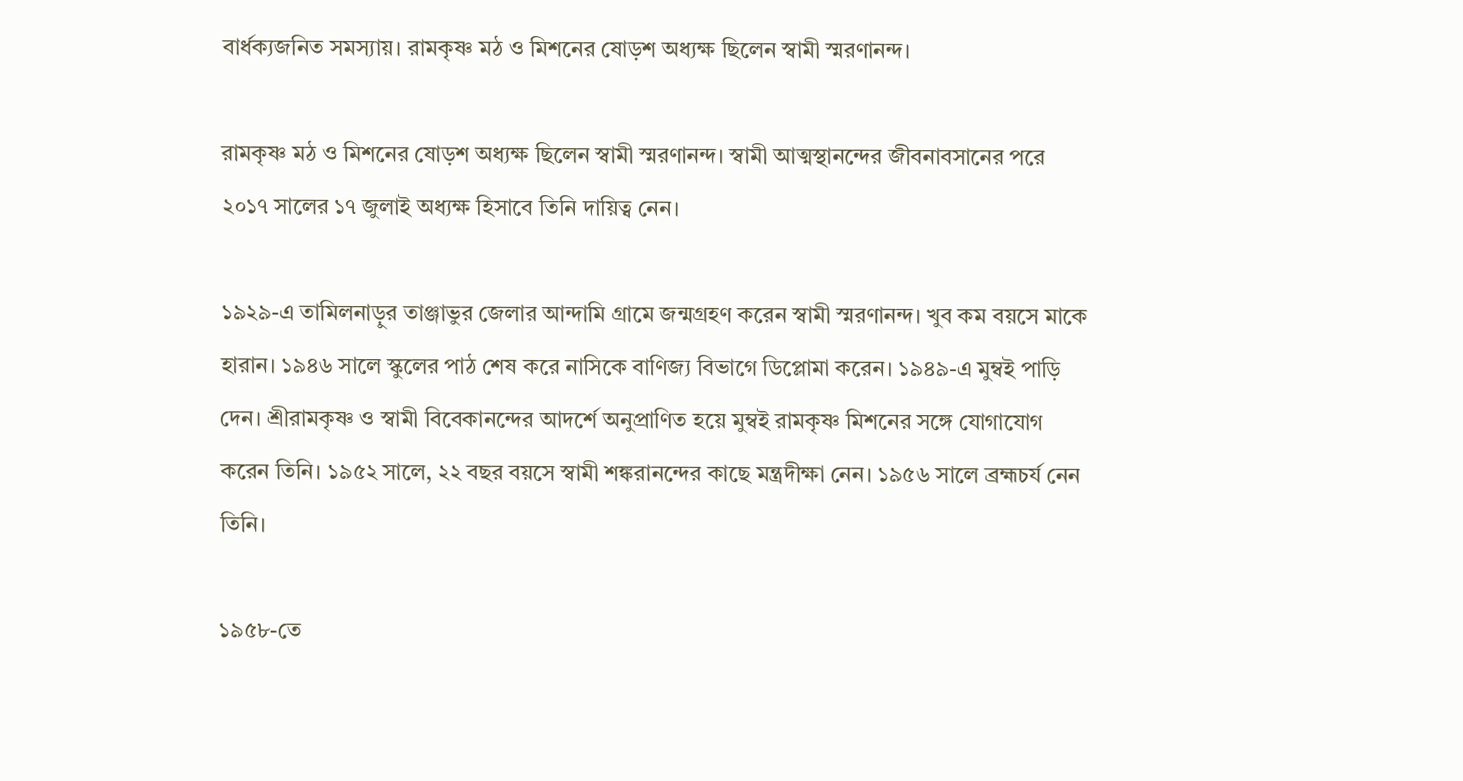বার্ধক্যজনিত সমস্যায়। রামকৃষ্ণ মঠ ও মিশনের ষোড়শ অধ্যক্ষ ছিলেন স্বামী স্মরণানন্দ।

রামকৃষ্ণ মঠ ও মিশনের ষোড়শ অধ্যক্ষ ছিলেন স্বামী স্মরণানন্দ। স্বামী আত্মস্থানন্দের জীবনাবসানের পরে ২০১৭ সালের ১৭ জুলাই অধ্যক্ষ হিসাবে তিনি দায়িত্ব নেন।

১৯২৯-এ তামিলনাড়ুর তাঞ্জাভুর জেলার আন্দামি গ্রামে জন্মগ্রহণ করেন স্বামী স্মরণানন্দ। খুব কম বয়সে মাকে হারান। ১৯৪৬ সালে স্কুলের পাঠ শেষ করে নাসিকে বাণিজ্য বিভাগে ডিপ্লোমা করেন। ১৯৪৯-এ মুম্বই পাড়ি দেন। শ্রীরামকৃষ্ণ ও স্বামী বিবেকানন্দের আদর্শে অনুপ্রাণিত হয়ে মুম্বই রামকৃষ্ণ মিশনের সঙ্গে যোগাযোগ করেন তিনি। ১৯৫২ সালে, ২২ বছর বয়সে স্বামী শঙ্করানন্দের কাছে মন্ত্রদীক্ষা নেন। ১৯৫৬ সালে ব্রহ্মচর্য নেন তিনি।

১৯৫৮-তে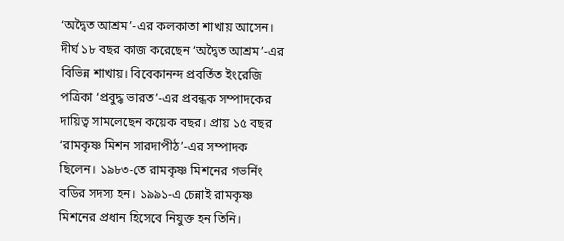‘অদ্বৈত আশ্রম’-এর কলকাতা শাখায় আসেন। দীর্ঘ ১৮ বছর কাজ করেছেন ‘অদ্বৈত আশ্রম’-এর বিভিন্ন শাখায়। বিবেকানন্দ প্রবর্তিত ইংরেজি পত্রিকা ‘প্রবুদ্ধ ভারত’-এর প্রবন্ধক সম্পাদকের দায়িত্ব সামলেছেন কয়েক বছর। প্রায় ১৫ বছর ‘রামকৃষ্ণ মিশন সারদাপীঠ’-এর সম্পাদক ছিলেন। ১৯৮৩-তে রামকৃষ্ণ মিশনের গভর্নিং বডির সদস্য হন। ১৯৯১-এ চেন্নাই রামকৃষ্ণ মিশনের প্রধান হিসেবে নিযুক্ত হন তিনি।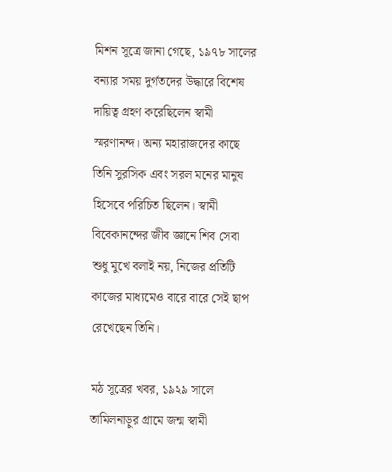মিশন সূত্রে জানা গেছে, ১৯৭৮ সালের বন্যার সময় দুর্গতদের উদ্ধারে বিশেষ দায়িত্ব গ্রহণ করেছিলেন স্বামী স্মরণানন্দ। অন্য মহারাজদের কাছে তিনি সুরসিক এবং সরল মনের মানুষ হিসেবে পরিচিত ছিলেন। স্বামী বিবেকানন্দের জীব জ্ঞানে শিব সেবা শুধু মুখে বলাই নয়, নিজের প্রতিটি কাজের মাধ্যমেও বারে বারে সেই ছাপ রেখেছেন তিনি।

মঠ সূত্রের খবর, ১৯২৯ সালে তামিলনাড়ুর গ্রামে জন্ম স্বামী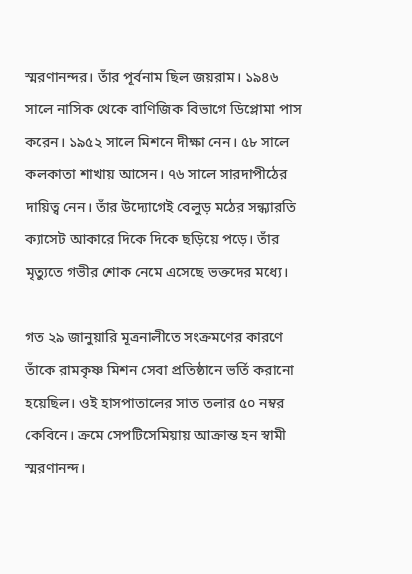স্মরণানন্দর। তাঁর পূর্বনাম ছিল জয়রাম। ১৯৪৬ সালে নাসিক থেকে বাণিজিক বিভাগে ডিপ্লোমা পাস করেন। ১৯৫২ সালে মিশনে দীক্ষা নেন। ৫৮ সালে কলকাতা শাখায় আসেন। ৭৬ সালে সারদাপীঠের দায়িত্ব নেন। তাঁর উদ্যোগেই বেলুড় মঠের সন্ধ্যারতি ক্যাসেট আকারে দিকে দিকে ছড়িয়ে পড়ে। তাঁর মৃত্যুতে গভীর শোক নেমে এসেছে ভক্তদের মধ্যে।

গত ২৯ জানুয়ারি মূত্রনালীতে সংক্রমণের কারণে তাঁকে রামকৃষ্ণ মিশন সেবা প্রতিষ্ঠানে ভর্তি করানো হয়েছিল। ওই হাসপাতালের সাত তলার ৫০ নম্বর কেবিনে। ক্রমে সেপটিসেমিয়ায় আক্রান্ত হন স্বামী স্মরণানন্দ।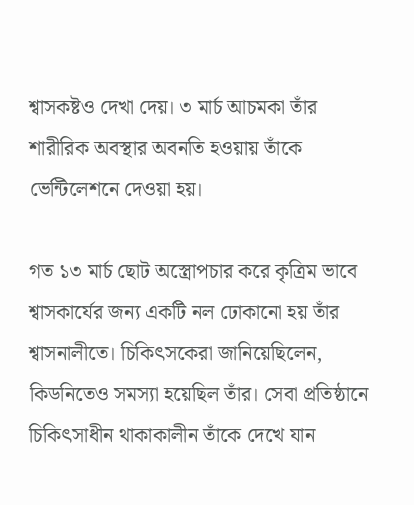শ্বাসকষ্টও দেখা দেয়। ৩ মার্চ আচমকা তাঁর শারীরিক অবস্থার অবনতি হওয়ায় তাঁকে ভেন্টিলেশনে দেওয়া হয়।

গত ১৩ মার্চ ছোট অস্ত্রোপচার করে কৃত্রিম ভাবে শ্বাসকার্যের জন্য একটি নল ঢোকানো হয় তাঁর শ্বাসনালীতে। চিকিৎসকেরা জানিয়েছিলেন, কিডনিতেও সমস্যা হয়েছিল তাঁর। সেবা প্রতিষ্ঠানে চিকিৎসাধীন থাকাকালীন তাঁকে দেখে যান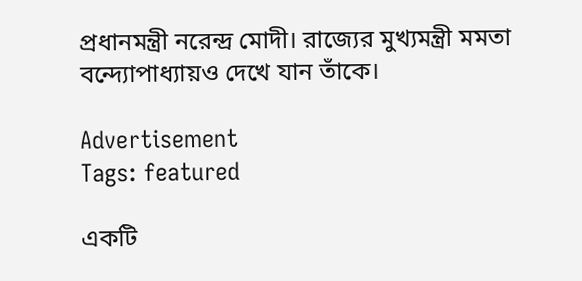প্রধানমন্ত্রী নরেন্দ্র মোদী। রাজ্যের মুখ্যমন্ত্রী মমতা বন্দ্যোপাধ্যায়ও দেখে যান তাঁকে।

Advertisement
Tags: featured

একটি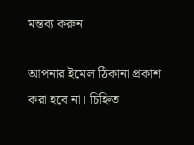মন্তব্য করুন

আপনার ইমেল ঠিকানা প্রকাশ করা হবে না। চিহ্নিত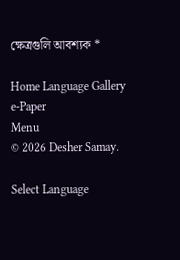ক্ষেত্রগুলি আবশ্যক *

Home Language Gallery e-Paper
Menu
© 2026 Desher Samay.

Select Language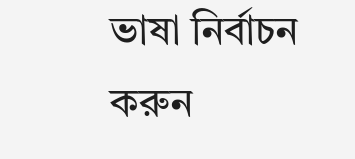ভাষা নির্বাচন করুন